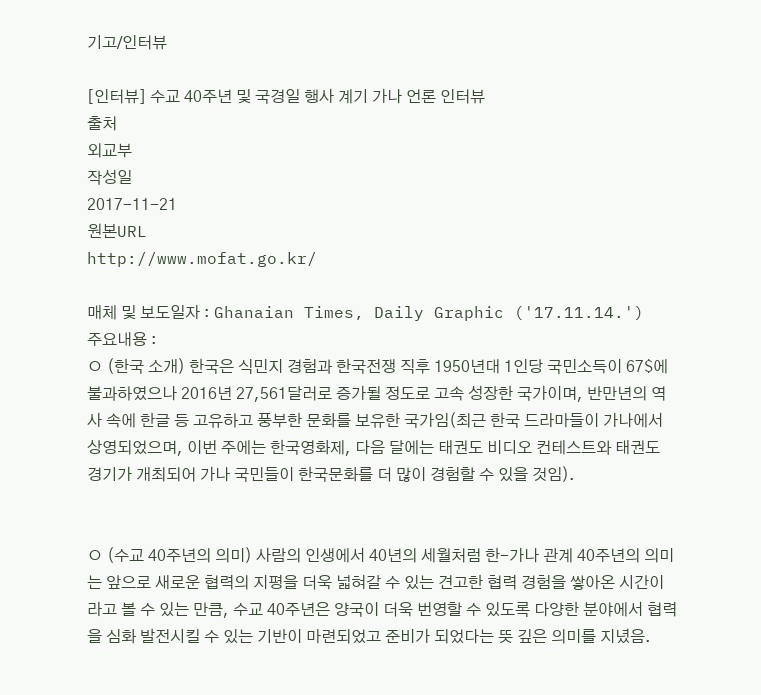기고/인터뷰

[인터뷰] 수교 40주년 및 국경일 행사 계기 가나 언론 인터뷰
출처
외교부
작성일
2017-11-21
원본URL
http://www.mofat.go.kr/

매체 및 보도일자 : Ghanaian Times, Daily Graphic ('17.11.14.')
주요내용 :
ㅇ (한국 소개) 한국은 식민지 경험과 한국전쟁 직후 1950년대 1인당 국민소득이 67$에 불과하였으나 2016년 27,561달러로 증가될 정도로 고속 성장한 국가이며, 반만년의 역사 속에 한글 등 고유하고 풍부한 문화를 보유한 국가임(최근 한국 드라마들이 가나에서 상영되었으며, 이번 주에는 한국영화제, 다음 달에는 태권도 비디오 컨테스트와 태권도 경기가 개최되어 가나 국민들이 한국문화를 더 많이 경험할 수 있을 것임).


ㅇ (수교 40주년의 의미) 사람의 인생에서 40년의 세월처럼 한-가나 관계 40주년의 의미는 앞으로 새로운 협력의 지평을 더욱 넓혀갈 수 있는 견고한 협력 경험을 쌓아온 시간이라고 볼 수 있는 만큼, 수교 40주년은 양국이 더욱 번영할 수 있도록 다양한 분야에서 협력을 심화 발전시킬 수 있는 기반이 마련되었고 준비가 되었다는 뜻 깊은 의미를 지녔음.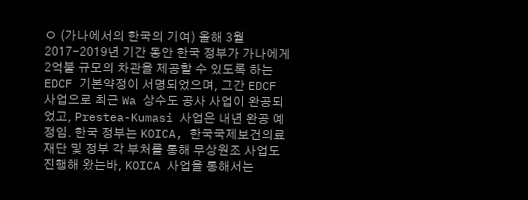ㅇ (가나에서의 한국의 기여) 올해 3월 2017-2019년 기간 동안 한국 정부가 가나에게 2억불 규모의 차관을 제공할 수 있도록 하는 EDCF 기본약정이 서명되었으며, 그간 EDCF 사업으로 최근 Wa 상수도 공사 사업이 완공되었고, Prestea-Kumasi 사업은 내년 완공 예정임. 한국 정부는 KOICA, 한국국제보건의료재단 및 정부 각 부처를 통해 무상원조 사업도 진행해 왔는바, KOICA 사업을 통해서는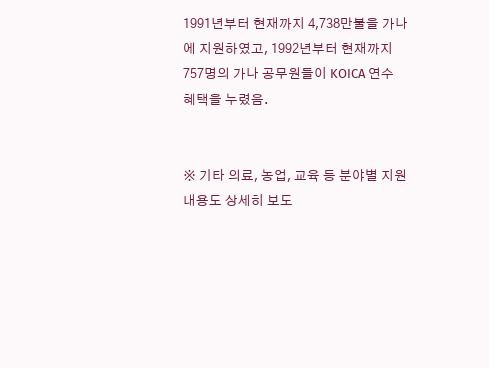1991년부터 현재까지 4,738만불을 가나에 지원하였고, 1992년부터 현재까지 757명의 가나 공무원들이 KOICA 연수 혜택을 누렸음.


※ 기타 의료, 농업, 교육 등 분야별 지원 내용도 상세히 보도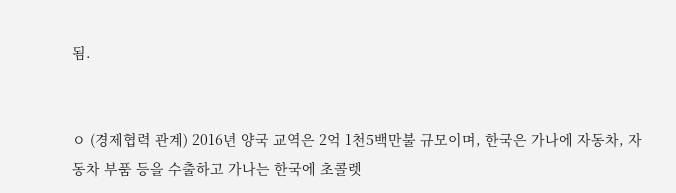됨.


ㅇ (경제협력 관계) 2016년 양국 교역은 2억 1천5백만불 규모이며, 한국은 가나에 자동차, 자동차 부품 등을 수출하고 가나는 한국에 초콜렛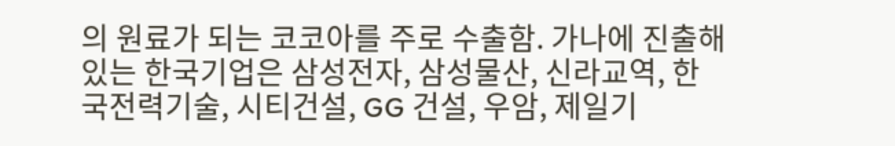의 원료가 되는 코코아를 주로 수출함. 가나에 진출해 있는 한국기업은 삼성전자, 삼성물산, 신라교역, 한국전력기술, 시티건설, GG 건설, 우암, 제일기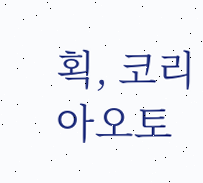획, 코리아오토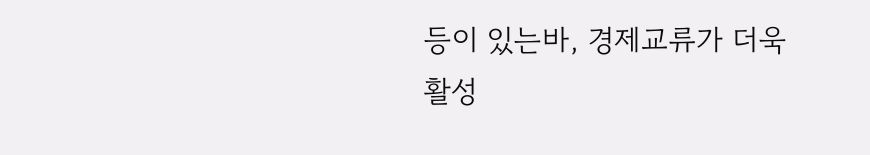등이 있는바, 경제교류가 더욱 활성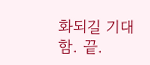화되길 기대함. 끝.